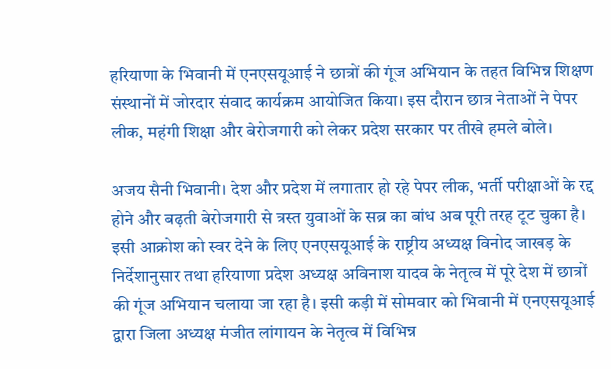हरियाणा के भिवानी में एनएसयूआई ने छात्रों की गूंज अभियान के तहत विभिन्न शिक्षण संस्थानों में जोरदार संवाद कार्यक्रम आयोजित किया। इस दौरान छात्र नेताओं ने पेपर लीक, महंगी शिक्षा और बेरोजगारी को लेकर प्रदेश सरकार पर तीखे हमले बोले।

अजय सैनी भिवानी। देश और प्रदेश में लगातार हो रहे पेपर लीक, भर्ती परीक्षाओं के रद्द होने और बढ़ती बेरोजगारी से त्रस्त युवाओं के सब्र का बांध अब पूरी तरह टूट चुका है। इसी आक्रोश को स्वर देने के लिए एनएसयूआई के राष्ट्रीय अध्यक्ष विनोद जाखड़ के निर्देशानुसार तथा हरियाणा प्रदेश अध्यक्ष अविनाश यादव के नेतृत्व में पूरे देश में छात्रों की गूंज अभियान चलाया जा रहा है। इसी कड़ी में सोमवार को भिवानी में एनएसयूआई द्वारा जिला अध्यक्ष मंजीत लांगायन के नेतृत्व में विभिन्न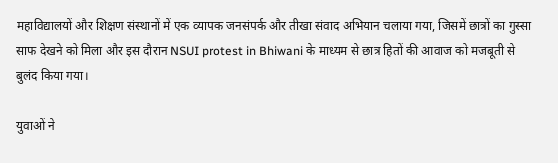महाविद्यालयों और शिक्षण संस्थानों में एक व्यापक जनसंपर्क और तीखा संवाद अभियान चलाया गया, जिसमें छात्रों का गुस्सा साफ देखने को मिला और इस दौरान NSUI protest in Bhiwani के माध्यम से छात्र हितों की आवाज को मजबूती से बुलंद किया गया।

युवाओं ने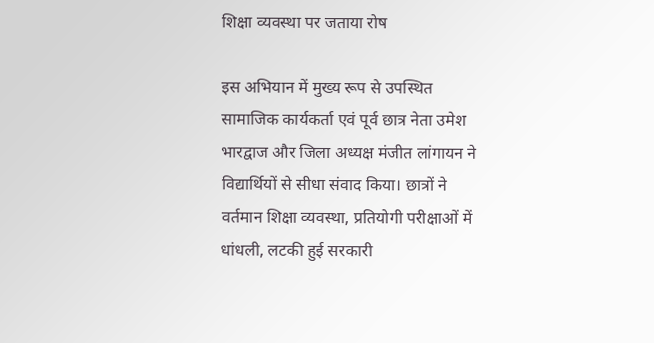शिक्षा व्यवस्था पर जताया रोष

इस अभियान में मुख्य रूप से उपस्थित सामाजिक कार्यकर्ता एवं पूर्व छात्र नेता उमेश भारद्वाज और जिला अध्यक्ष मंजीत लांगायन ने विद्यार्थियों से सीधा संवाद किया। छात्रों ने वर्तमान शिक्षा व्यवस्था, प्रतियोगी परीक्षाओं में धांधली, लटकी हुई सरकारी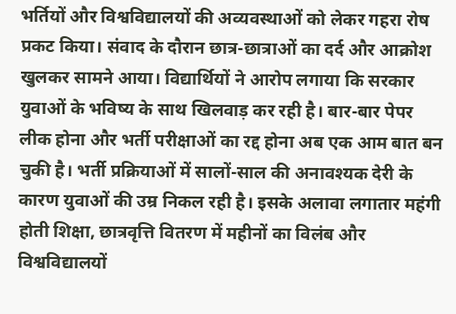भर्तियों और विश्वविद्यालयों की अव्यवस्थाओं को लेकर गहरा रोष प्रकट किया। संवाद के दौरान छात्र-छात्राओं का दर्द और आक्रोश खुलकर सामने आया। विद्यार्थियों ने आरोप लगाया कि सरकार युवाओं के भविष्य के साथ खिलवाड़ कर रही है। बार-बार पेपर लीक होना और भर्ती परीक्षाओं का रद्द होना अब एक आम बात बन चुकी है। भर्ती प्रक्रियाओं में सालों-साल की अनावश्यक देरी के कारण युवाओं की उम्र निकल रही है। इसके अलावा लगातार महंगी होती शिक्षा, छात्रवृत्ति वितरण में महीनों का विलंब और विश्वविद्यालयों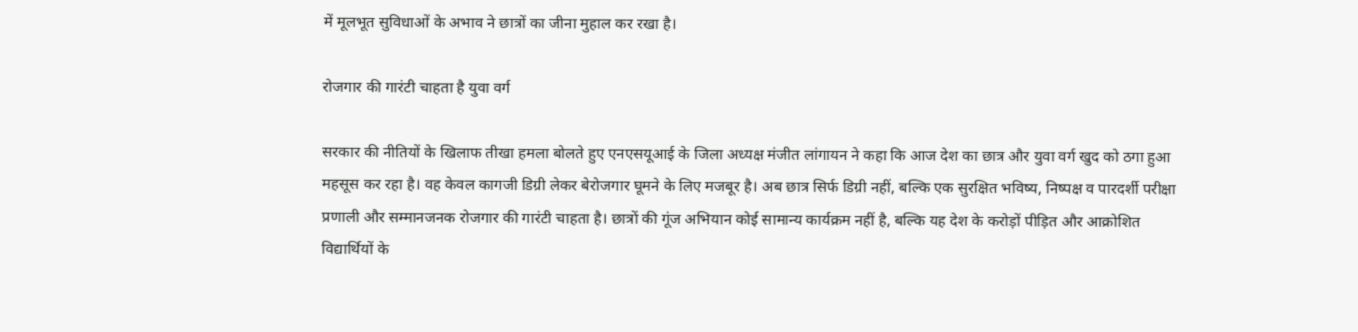में मूलभूत सुविधाओं के अभाव ने छात्रों का जीना मुहाल कर रखा है।

रोजगार की गारंटी चाहता है युवा वर्ग

सरकार की नीतियों के खिलाफ तीखा हमला बोलते हुए एनएसयूआई के जिला अध्यक्ष मंजीत लांगायन ने कहा कि आज देश का छात्र और युवा वर्ग खुद को ठगा हुआ महसूस कर रहा है। वह केवल कागजी डिग्री लेकर बेरोजगार घूमने के लिए मजबूर है। अब छात्र सिर्फ डिग्री नहीं, बल्कि एक सुरक्षित भविष्य, निष्पक्ष व पारदर्शी परीक्षा प्रणाली और सम्मानजनक रोजगार की गारंटी चाहता है। छात्रों की गूंज अभियान कोई सामान्य कार्यक्रम नहीं है, बल्कि यह देश के करोड़ों पीड़ित और आक्रोशित विद्यार्थियों के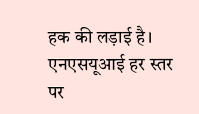हक की लड़ाई है। एनएसयूआई हर स्तर पर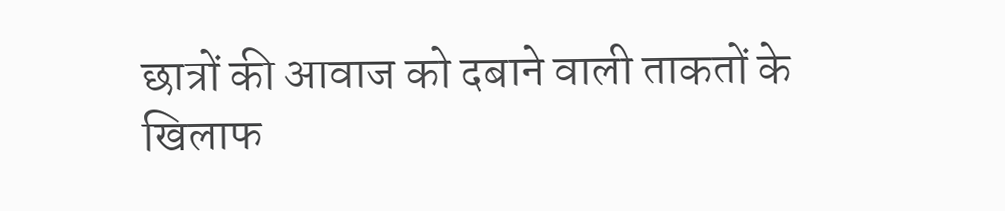छात्रों की आवाज को दबाने वाली ताकतों के खिलाफ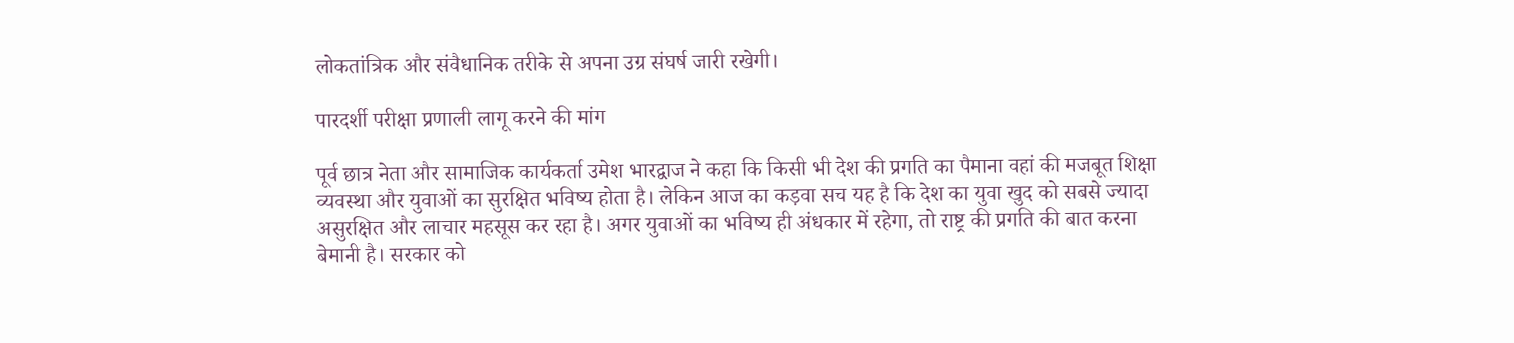लोकतांत्रिक और संवैधानिक तरीके से अपना उग्र संघर्ष जारी रखेगी।

पारदर्शी परीक्षा प्रणाली लागू करने की मांग

पूर्व छात्र नेता और सामाजिक कार्यकर्ता उमेश भारद्वाज ने कहा कि किसी भी देश की प्रगति का पैमाना वहां की मजबूत शिक्षा व्यवस्था और युवाओं का सुरक्षित भविष्य होता है। लेकिन आज का कड़वा सच यह है कि देश का युवा खुद को सबसे ज्यादा असुरक्षित और लाचार महसूस कर रहा है। अगर युवाओं का भविष्य ही अंधकार में रहेगा, तो राष्ट्र की प्रगति की बात करना बेमानी है। सरकार को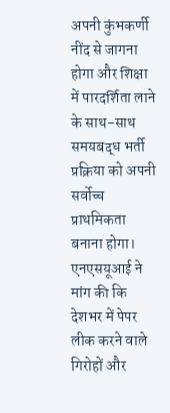अपनी कुंभकर्णी नींद से जागना होगा और शिक्षा में पारदर्शिता लाने के साथ-साथ समयबद्ध भर्ती प्रक्रिया को अपनी सर्वोच्च प्राथमिकता बनाना होगा। एनएसयूआई ने मांग की कि देशभर में पेपर लीक करने वाले गिरोहों और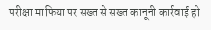परीक्षा माफिया पर सख्त से सख्त कानूनी कार्रवाई हो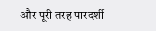और पूरी तरह पारदर्शी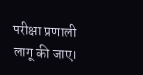परीक्षा प्रणाली लागू की जाए।